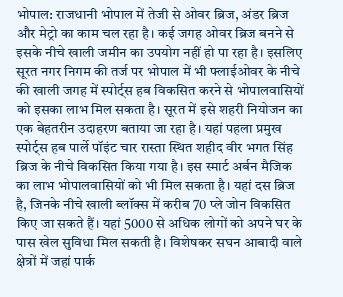भोपाल: राजधानी भोपाल में तेजी से ओवर ब्रिज, अंडर ब्रिज और मेट्रो का काम चल रहा है। कई जगह ओवर ब्रिज बनने से इसके नीचे खाली जमीन का उपयोग नहीं हो पा रहा है। इसलिए सूरत नगर निगम की तर्ज पर भोपाल में भी फ्लाईओवर के नीचे की खाली जगह में स्पोर्ट्स हब विकसित करने से भोपालवासियों को इसका लाभ मिल सकता है। सूरत में इसे शहरी नियोजन का एक बेहतरीन उदाहरण बताया जा रहा है। यहां पहला प्रमुख स्पोर्ट्स हब पार्ले पॉइंट चार रास्ता स्थित शहीद वीर भगत सिंह ब्रिज के नीचे विकसित किया गया है। इस स्मार्ट अर्बन मैजिक का लाभ भोपालवासियों को भी मिल सकता है। यहां दस ब्रिज है, जिनके नीचे खाली ब्लॉक्स में करीब 70 प्ले जोन विकसित किए जा सकते हैं। यहां 5000 से अधिक लोगों को अपने घर के पास खेल सुविधा मिल सकती है। विशेषकर सघन आबादी वाले क्षेत्रों में जहां पार्क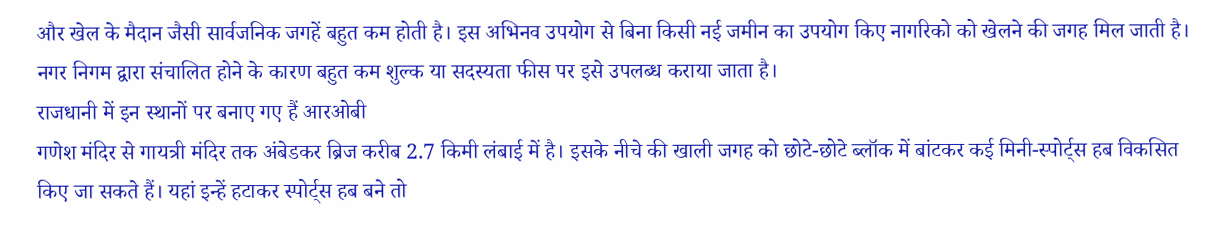और खेल के मैदान जैसी सार्वजनिक जगहें बहुत कम होती है। इस अभिनव उपयोग से बिना किसी नई जमीन का उपयोग किए नागरिको को खेलने की जगह मिल जाती है। नगर निगम द्वारा संचालित होने के कारण बहुत कम शुल्क या सदस्यता फीस पर इसे उपलब्ध कराया जाता है।
राजधानी में इन स्थानों पर बनाए गए हैं आरओबी
गणेश मंदिर से गायत्री मंदिर तक अंबेडकर ब्रिज करीब 2.7 किमी लंबाई में है। इसके नीचे की खाली जगह को छोटे-छोटे ब्लॉक में बांटकर कई मिनी-स्पोर्ट्स हब विकसित किए जा सकते हैं। यहां इन्हें हटाकर स्पोर्ट्स हब बने तो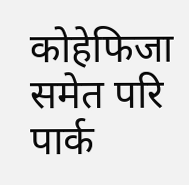कोहेफिजा समेत परि पार्क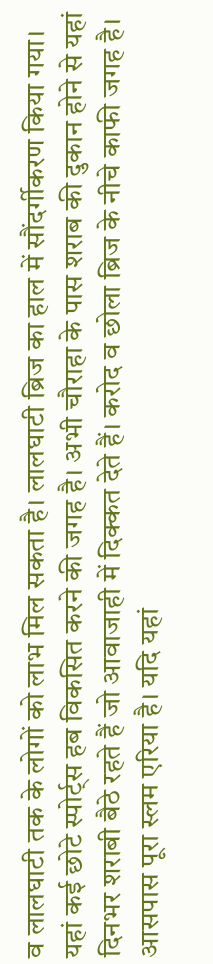व लालघाटी तक के लोगों को लाभ मिल सकता है। लालघाटी ब्रिज का हाल में सौंदर्गीकरण किया गया। यहां कई छोटे स्पोर्ट्स हब विकसित करने की जगह है। अभी चौराहा के पास शराब की दुकान होने से यहां दिनभर शराबी बैठे रहते हैं जो आवाजाही में दिक्कत देते हैं। करोद व छोला ब्रिज के नीचे काफी जगह है। आसपास पूरा स्लम एरिया है। यदि यहां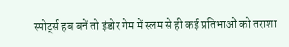स्पोर्ट्स हब बनें तो इंडोर गेम में स्लम से ही कई प्रतिभाओं को तराशा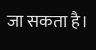जा सकता है।